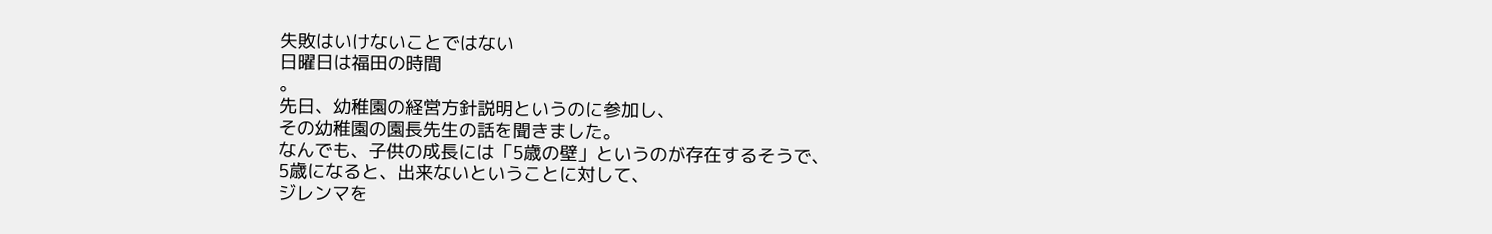失敗はいけないことではない
日曜日は福田の時間
。
先日、幼稚園の経営方針説明というのに参加し、
その幼稚園の園長先生の話を聞きました。
なんでも、子供の成長には「5歳の壁」というのが存在するそうで、
5歳になると、出来ないということに対して、
ジレンマを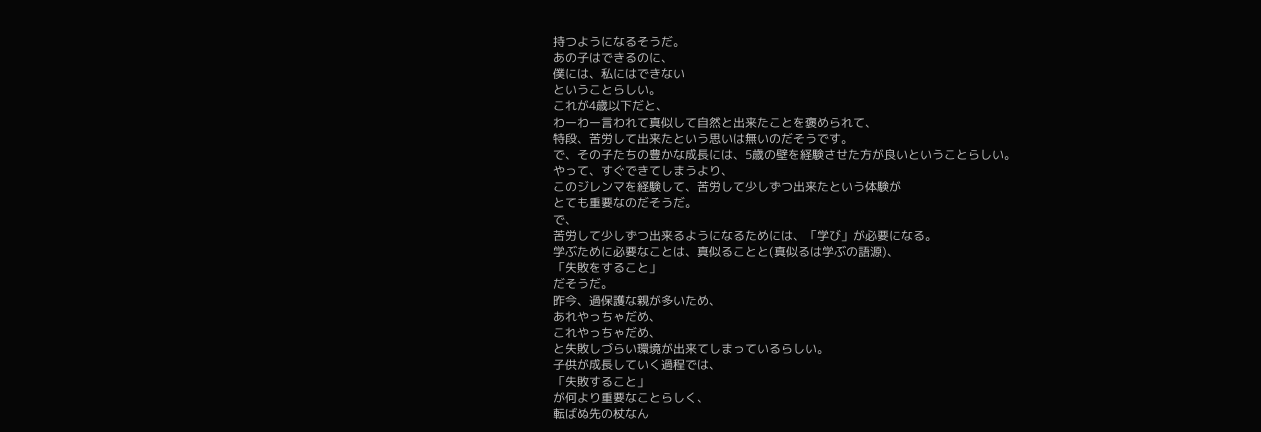持つようになるそうだ。
あの子はできるのに、
僕には、私にはできない
ということらしい。
これが4歳以下だと、
わーわー言われて真似して自然と出来たことを褒められて、
特段、苦労して出来たという思いは無いのだそうです。
で、その子たちの豊かな成長には、5歳の壁を経験させた方が良いということらしい。
やって、すぐできてしまうより、
このジレンマを経験して、苦労して少しずつ出来たという体験が
とても重要なのだそうだ。
で、
苦労して少しずつ出来るようになるためには、「学び」が必要になる。
学ぶために必要なことは、真似ることと(真似るは学ぶの語源)、
「失敗をすること」
だそうだ。
昨今、過保護な親が多いため、
あれやっちゃだめ、
これやっちゃだめ、
と失敗しづらい環境が出来てしまっているらしい。
子供が成長していく過程では、
「失敗すること」
が何より重要なことらしく、
転ばぬ先の杖なん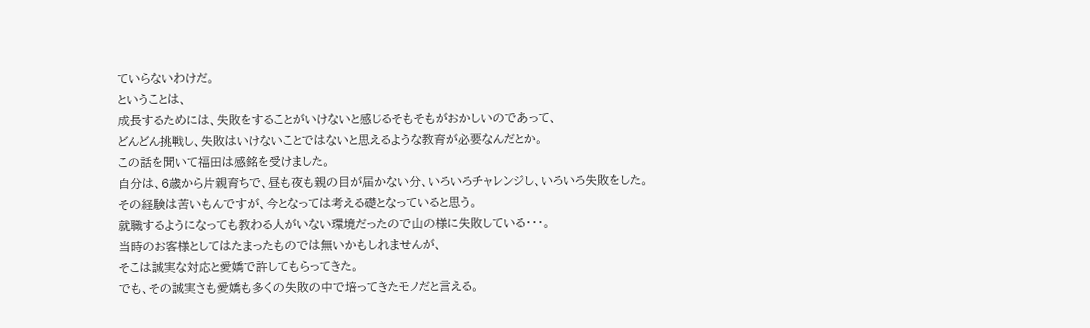ていらないわけだ。
ということは、
成長するためには、失敗をすることがいけないと感じるそもそもがおかしいのであって、
どんどん挑戦し、失敗はいけないことではないと思えるような教育が必要なんだとか。
この話を聞いて福田は感銘を受けました。
自分は、6歳から片親育ちで、昼も夜も親の目が届かない分、いろいろチャレンジし、いろいろ失敗をした。
その経験は苦いもんですが、今となっては考える礎となっていると思う。
就職するようになっても教わる人がいない環境だったので山の様に失敗している・・・。
当時のお客様としてはたまったものでは無いかもしれませんが、
そこは誠実な対応と愛嬌で許してもらってきた。
でも、その誠実さも愛嬌も多くの失敗の中で培ってきたモノだと言える。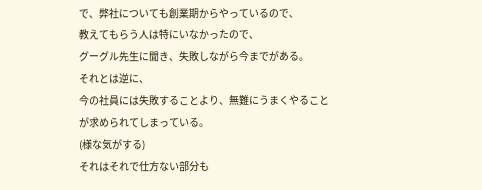で、弊社についても創業期からやっているので、
教えてもらう人は特にいなかったので、
グーグル先生に聞き、失敗しながら今までがある。
それとは逆に、
今の社員には失敗することより、無難にうまくやることが求められてしまっている。
(様な気がする)
それはそれで仕方ない部分も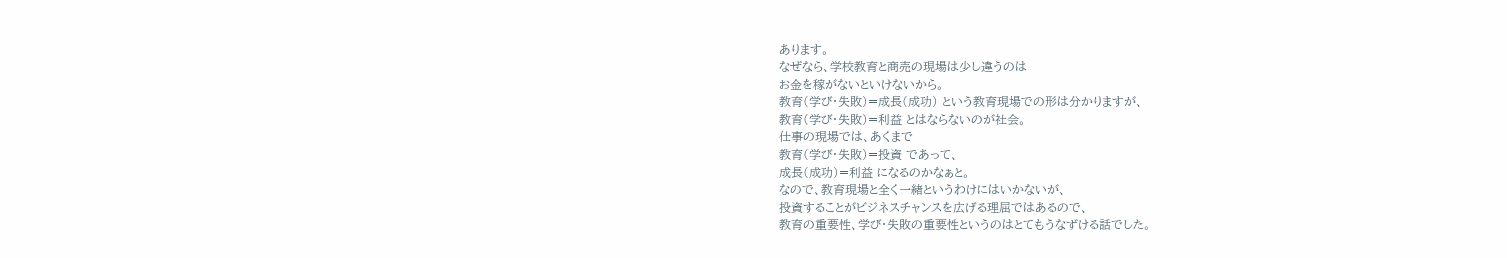あります。
なぜなら、学校教育と商売の現場は少し違うのは
お金を稼がないといけないから。
教育(学び・失敗)=成長(成功) という教育現場での形は分かりますが、
教育(学び・失敗)=利益 とはならないのが社会。
仕事の現場では、あくまで
教育(学び・失敗)=投資 であって、
成長(成功)=利益 になるのかなぁと。
なので、教育現場と全く一緒というわけにはいかないが、
投資することがビジネスチャンスを広げる理屈ではあるので、
教育の重要性、学び・失敗の重要性というのはとてもうなずける話でした。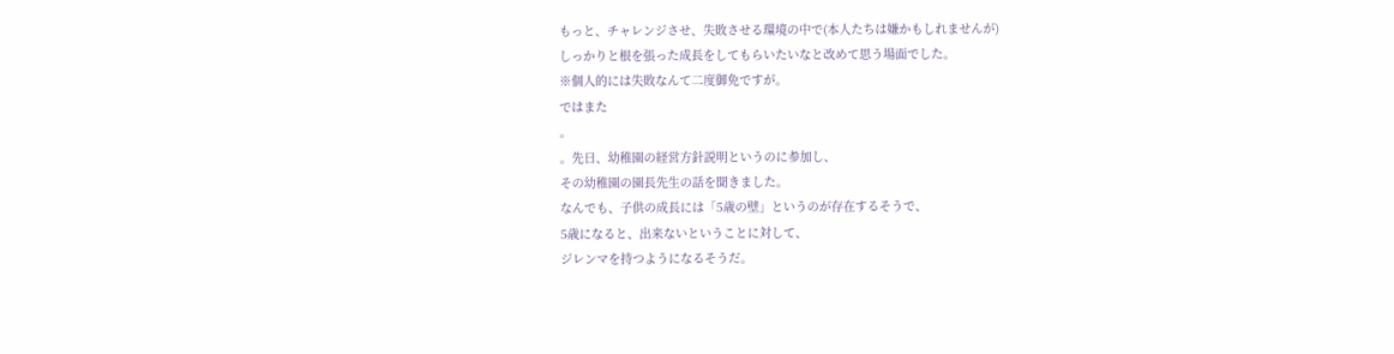もっと、チャレンジさせ、失敗させる環境の中で(本人たちは嫌かもしれませんが)
しっかりと根を張った成長をしてもらいたいなと改めて思う場面でした。
※個人的には失敗なんて二度御免ですが。
ではまた
。
。先日、幼稚園の経営方針説明というのに参加し、
その幼稚園の園長先生の話を聞きました。
なんでも、子供の成長には「5歳の壁」というのが存在するそうで、
5歳になると、出来ないということに対して、
ジレンマを持つようになるそうだ。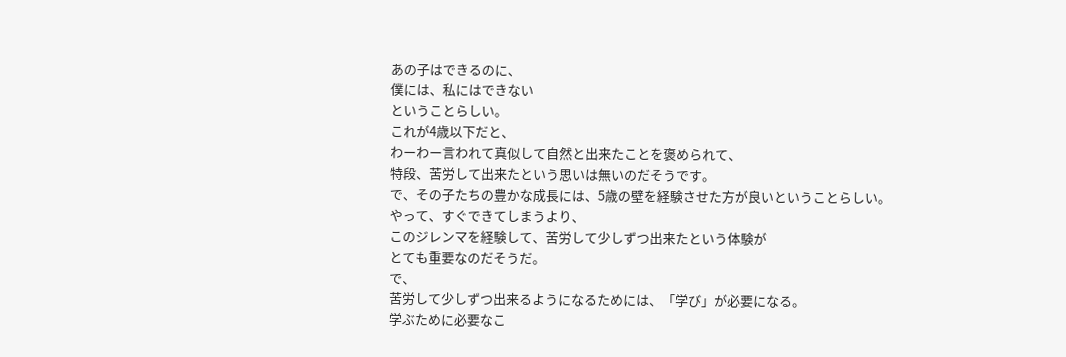あの子はできるのに、
僕には、私にはできない
ということらしい。
これが4歳以下だと、
わーわー言われて真似して自然と出来たことを褒められて、
特段、苦労して出来たという思いは無いのだそうです。
で、その子たちの豊かな成長には、5歳の壁を経験させた方が良いということらしい。
やって、すぐできてしまうより、
このジレンマを経験して、苦労して少しずつ出来たという体験が
とても重要なのだそうだ。
で、
苦労して少しずつ出来るようになるためには、「学び」が必要になる。
学ぶために必要なこ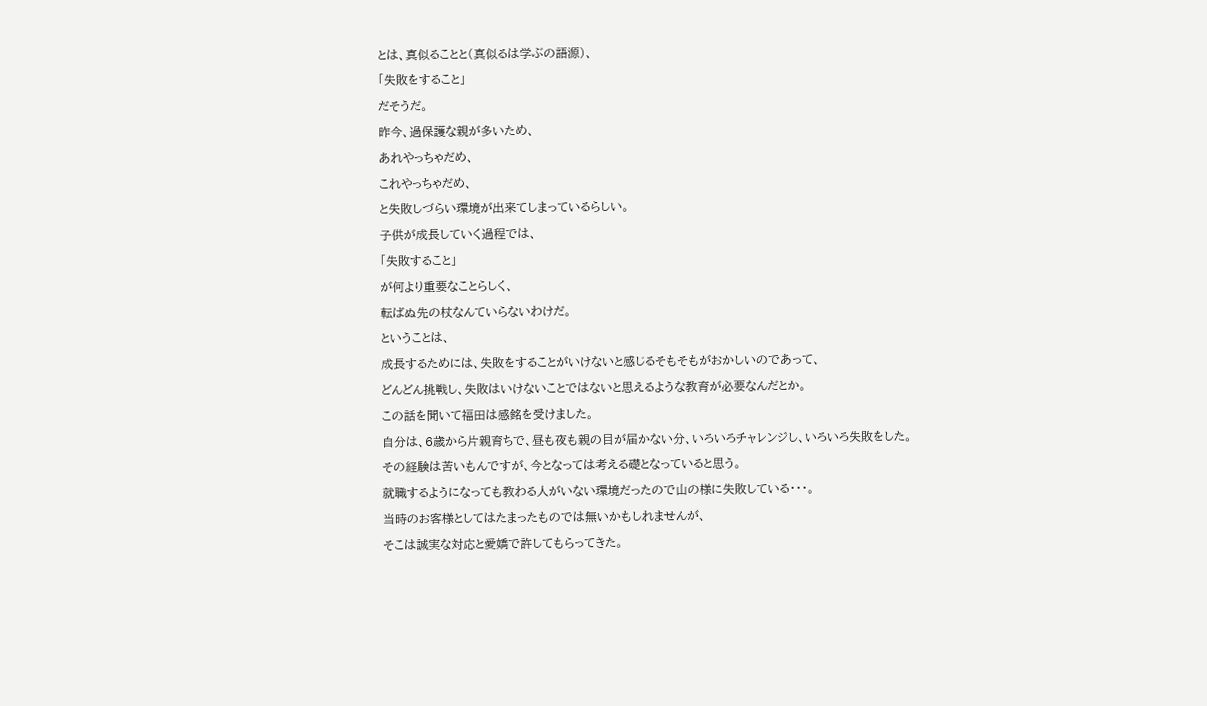とは、真似ることと(真似るは学ぶの語源)、
「失敗をすること」
だそうだ。
昨今、過保護な親が多いため、
あれやっちゃだめ、
これやっちゃだめ、
と失敗しづらい環境が出来てしまっているらしい。
子供が成長していく過程では、
「失敗すること」
が何より重要なことらしく、
転ばぬ先の杖なんていらないわけだ。
ということは、
成長するためには、失敗をすることがいけないと感じるそもそもがおかしいのであって、
どんどん挑戦し、失敗はいけないことではないと思えるような教育が必要なんだとか。
この話を聞いて福田は感銘を受けました。
自分は、6歳から片親育ちで、昼も夜も親の目が届かない分、いろいろチャレンジし、いろいろ失敗をした。
その経験は苦いもんですが、今となっては考える礎となっていると思う。
就職するようになっても教わる人がいない環境だったので山の様に失敗している・・・。
当時のお客様としてはたまったものでは無いかもしれませんが、
そこは誠実な対応と愛嬌で許してもらってきた。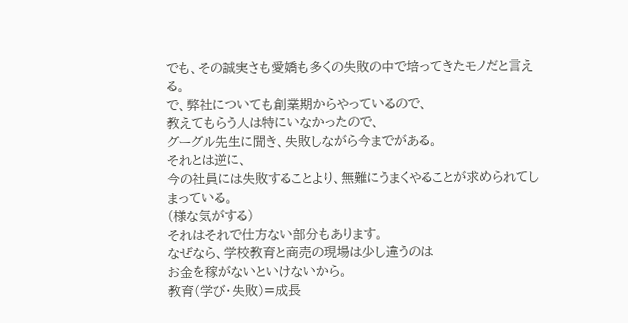でも、その誠実さも愛嬌も多くの失敗の中で培ってきたモノだと言える。
で、弊社についても創業期からやっているので、
教えてもらう人は特にいなかったので、
グーグル先生に聞き、失敗しながら今までがある。
それとは逆に、
今の社員には失敗することより、無難にうまくやることが求められてしまっている。
(様な気がする)
それはそれで仕方ない部分もあります。
なぜなら、学校教育と商売の現場は少し違うのは
お金を稼がないといけないから。
教育(学び・失敗)=成長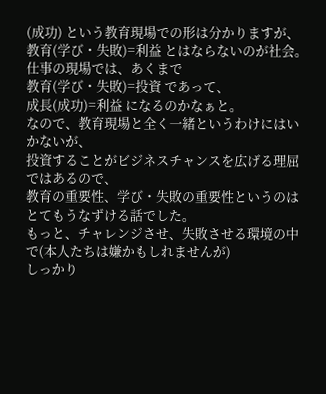(成功) という教育現場での形は分かりますが、
教育(学び・失敗)=利益 とはならないのが社会。
仕事の現場では、あくまで
教育(学び・失敗)=投資 であって、
成長(成功)=利益 になるのかなぁと。
なので、教育現場と全く一緒というわけにはいかないが、
投資することがビジネスチャンスを広げる理屈ではあるので、
教育の重要性、学び・失敗の重要性というのはとてもうなずける話でした。
もっと、チャレンジさせ、失敗させる環境の中で(本人たちは嫌かもしれませんが)
しっかり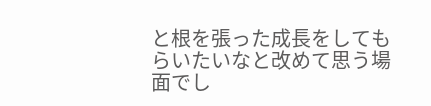と根を張った成長をしてもらいたいなと改めて思う場面でし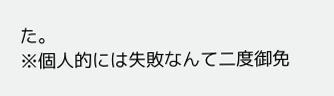た。
※個人的には失敗なんて二度御免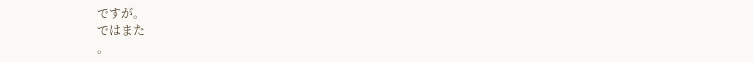ですが。
ではまた
。